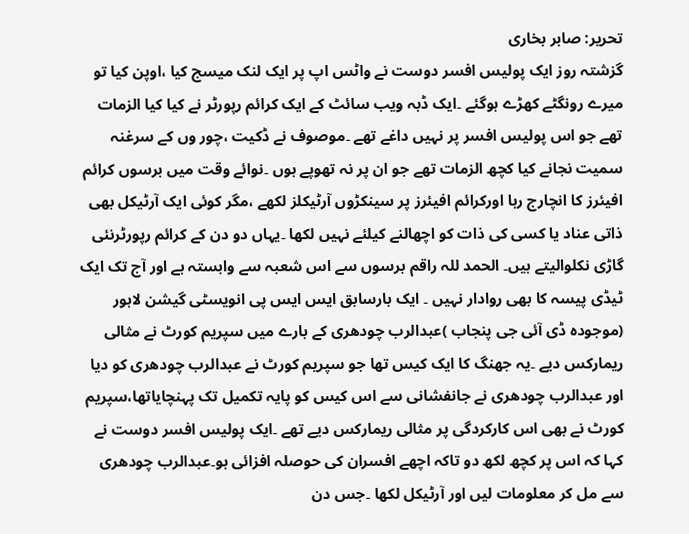تحریر: صابر بخاری
گزشتہ روز ایک پولیس افسر دوست نے واٹس اپ پر ایک لنک میسج کیا ،اوپن کیا تو میرے رونگٹے کھڑے ہوگئے ۔ایک ڈبہ ویب سائٹ کے ایک کرائم رپورٹر نے کیا کیا الزمات تھے جو اس پولیس افسر پر نہیں داغے تھے ۔موصوف نے ڈکیت ،چور وں کے سرغنہ سمیت نجانے کیا کچھ الزمات تھے جو ان پر نہ تھوپے ہوں ۔نوائے وقت میں برسوں کرائم افیئرز کا انچارج رہا اورکرائم افیئرز پر سینکڑوں آرٹیکلز لکھے ،مگر کوئی ایک آرٹیکل بھی ذاتی عناد یا کسی کی ذات کو اچھالنے کیلئے نہیں لکھا ۔یہاں دو دن کے کرائم رپورٹرنئی گاڑی نکلوالیتے ہیں۔ الحمد للہ راقم برسوں سے اس شعبہ سے وابستہ ہے اور آج تک ایک ٹیڈی پیسہ کا بھی روادار نہیں ۔ ایک بارسابق ایس ایس پی انویسٹی گیشن لاہور (موجودہ ڈی آئی جی پنجاب )عبدالرب چودھری کے بارے میں سپریم کورٹ نے مثالی ریمارکس دیے ۔یہ جھنگ کا ایک کیس تھا جو سپریم کورٹ نے عبدالرب چودھری کو دیا اور عبدالرب چودھری نے جانفشانی سے اس کیس کو پایہ تکمیل تک پہنچایاتھا،سپریم کورٹ نے بھی اس کارکردگی پر مثالی ریمارکس دیے تھے ۔ایک پولیس افسر دوست نے کہا کہ اس پر کچھ لکھ دو تاکہ اچھے افسران کی حوصلہ افزائی ہو۔عبدالرب چودھری سے مل کر معلومات لیں اور آرٹیکل لکھا ۔جس دن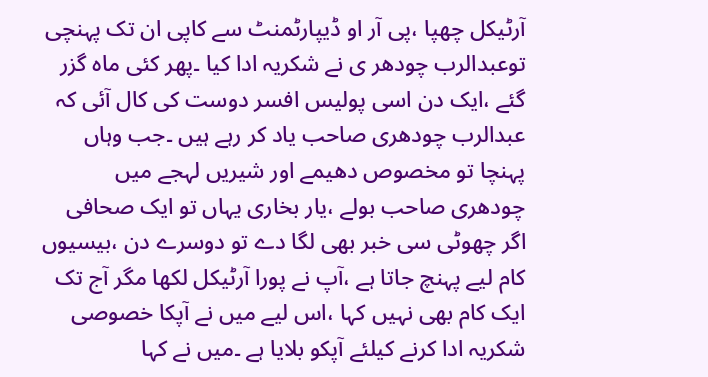آرٹیکل چھپا ،پی آر او ڈیپارٹمنٹ سے کاپی ان تک پہنچی توعبدالرب چودھر ی نے شکریہ ادا کیا ۔پھر کئی ماہ گزر گئے ،ایک دن اسی پولیس افسر دوست کی کال آئی کہ عبدالرب چودھری صاحب یاد کر رہے ہیں ۔جب وہاں پہنچا تو مخصوص دھیمے اور شیریں لہجے میں چودھری صاحب بولے ،یار بخاری یہاں تو ایک صحافی اگر چھوٹی سی خبر بھی لگا دے تو دوسرے دن ،بیسیوں کام لیے پہنچ جاتا ہے ،آپ نے پورا آرٹیکل لکھا مگر آج تک ایک کام بھی نہیں کہا ،اس لیے میں نے آپکا خصوصی شکریہ ادا کرنے کیلئے آپکو بلایا ہے ۔میں نے کہا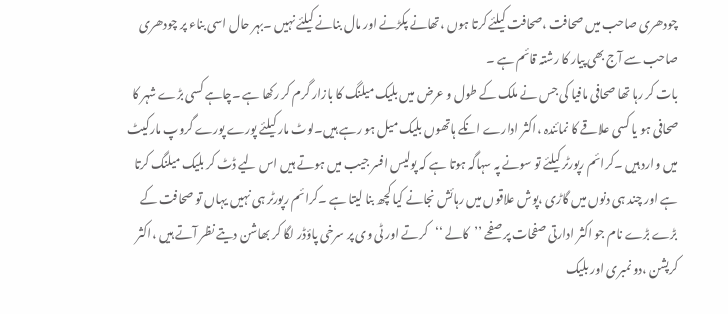چودھری صاحب میں صحافت ،صحافت کیلئے کرتا ہوں ،تھانے پکڑنے اور مال بنانے کیلئے نہیں ۔بہر حال اسی بناء پر چودھری صاحب سے آج بھی پیار کا رشتہ قائم ہے ۔
بات کر رہا تھا صحافی مافیا کی جس نے ملک کے طول و عرض میں بلیک میلنگ کا بازار گرم کر رکھا ہے ۔چاہے کسی بڑے شہر کا صحافی ہو یا کسی علاقے کا نمائندہ ،اکثر ادارے انکے ہاتھوں بلیک میل ہو رہے ہیں۔لوٹ مار کیلئے پورے پورے گروپ مارکیٹ میں وارد ہیں ۔کرائم رپورٹر کیلئے تو سونے پہ سہاگہ ہوتا ہے کہ پولیس افسر جیب میں ہوتے ہیں اس لیے ڈٹ کر بلیک میلنگ کرتا ہے اور چند ہی دنوں میں گاڑی ،پوش علاقوں میں رہائش نجانے کیا کچھ بنا لیتا ہے ۔کرائم رپورٹر ہی نہیں یہاں تو صحافت کے بڑے بڑے نام جو اکثر ادارتی صفحات پر صفحے ’’کالے ‘‘کرتے اور ٹی وی پر سرخی پاؤڈر لگا کر بھاشن دیتے نظر آتے ہیں ،اکثر کرپشن ،دو نمبری اور بلیک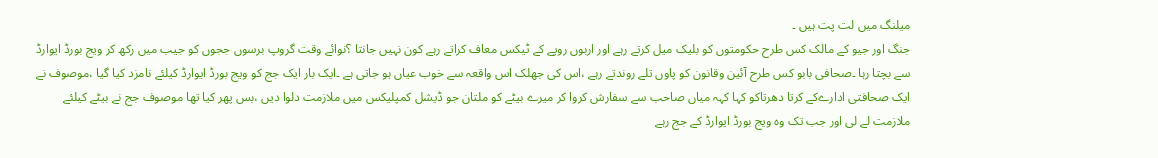میلنگ میں لت پت ہیں ۔
جنگ اور جیو کے مالک کس طرح حکومتوں کو بلیک میل کرتے رہے اور اربوں روپے کے ٹیکس معاف کراتے رہے کون نہیں جانتا ؟نوائے وقت گروپ برسوں ججوں کو جیب میں رکھ کر ویج بورڈ ایوارڈ سے بچتا رہا ۔صحافی بابو کس طرح آئین وقانون کو پاوں تلے روندتے رہے ،اس کی جھلک اس واقعہ سے خوب عیاں ہو جاتی ہے ۔ایک بار ایک جج کو ویج بورڈ ایوارڈ کیلئے نامزد کیا گیا ،موصوف نے ایک صحافتی ادارےکے کرتا دھرتاکو کہا کہہ میاں صاحب سے سفارش کروا کر میرے بیٹے کو ملتان جو ڈیشل کمپلیکس میں ملازمت دلوا دیں ،بس پھر کیا تھا موصوف جج نے بیٹے کیلئے ملازمت لے لی اور جب تک وہ ویج بورڈ ایوارڈ کے جج رہے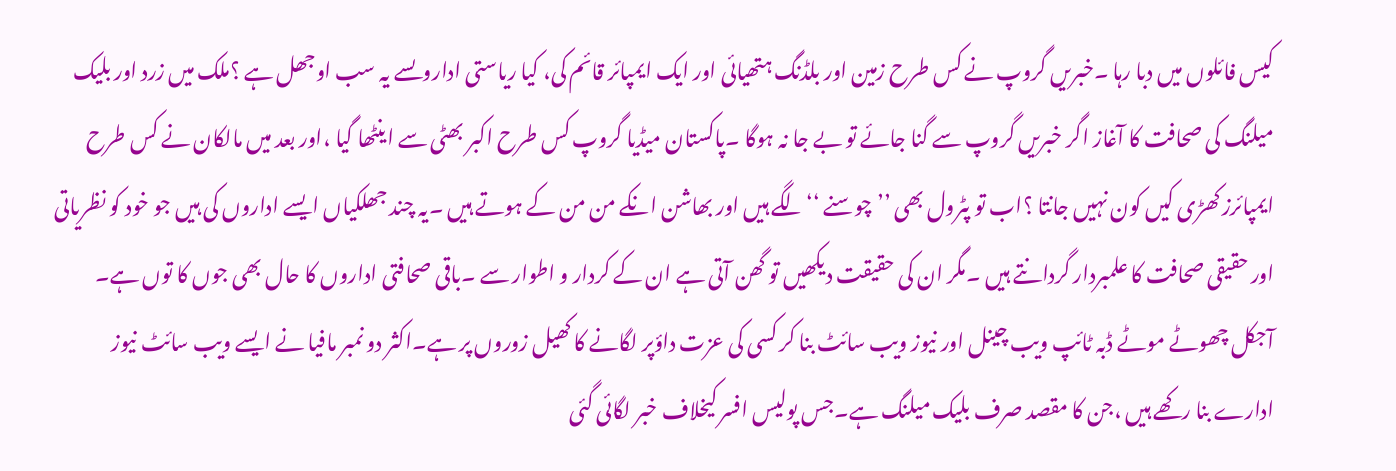کیس فائلوں میں دبا رہا ۔خبریں گروپ نے کس طرح زمین اور بلڈنگ ہتھیائی اور ایک ایمپائر قائم کی، کیا ریاستی اداروںسے یہ سب اوجھل ہے ؟ملک میں زرد اور بلیک میلنگ کی صحافت کا آغاز اگر خبریں گروپ سے گنا جائے تو بے جا نہ ہوگا ۔پاکستان میڈیا گروپ کس طرح اکبر بھٹی سے اینٹھا گیا ،اور بعد میں مالکان نے کس طرح ایمپائرز کھڑی کیں کون نہیں جانتا ؟اب تو پٹرول بھی ’’چوسنے ‘‘لگے ہیں اور بھاشن انکے من من کے ہوتے ہیں ۔یہ چند جھلکیاں ایسے اداروں کی ہیں جو خود کو نظریاتی اور حقیقی صحافت کا علمبردار گردانتے ہیں ۔مگر ان کی حقیقت دیکھیں تو گھن آتی ہے ان کے کردار و اطوار سے ۔باقی صحافتی اداروں کا حال بھی جوں کا توں ہے۔
آجکل چھوٹے موٹے ڈبہ ٹائپ ویب چینل اور نیوز ویب سائٹ بنا کر کسی کی عزت داؤپر لگانے کا کھیل زوروں پر ہے۔اکثر دو نمبر مافیا نے ایسے ویب سائٹ نیوز ادارے بنا رکھے ہیں ،جن کا مقصد صرف بلیک میلنگ ہے۔جس پولیس افسر کیخلاف خبر لگائی گئی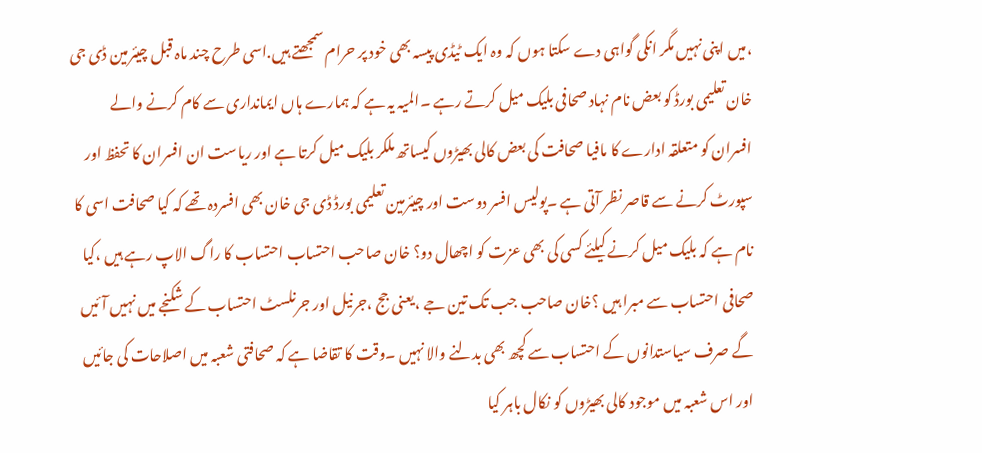،میں اپنی نہیں مگر انکی گواہی دے سکتا ہوں کہ وہ ایک ٹیڈی پیسہ بھی خود پر حرام سمجھتے ہیں.اسی طرح چند ماہ قبل چیئرمین ڈی جی خان تعلیمی بورڈ کو بعض نام نہاد صحافی بلیک میل کرتے رہے ۔المیہ یہ ہے کہ ہمارے ہاں ایمانداری سے کام کرنے والے افسران کو متعلقہ ادارے کا مافیا صحافت کی بعض کالی بھیڑوں کیساتھ ملکر بلیک میل کرتا ہے اور ریاست ان افسران کا تحفظ اور سپورٹ کرنے سے قاصر نظر آتی ہے ۔پولیس افسر دوست اور چیئرمین تعلیمی بورڈ ڈی جی خان بھی افسردہ تھے کہ کیا صحافت اسی کا نام ہے کہ بلیک میل کرنے کیلئے کسی کی بھی عزت کو اچھال دو؟ خان صاحب احتساب احتساب کا راگ الاپ رہے ہیں ،کیا صحافی احتساب سے مبرا ہیں ؟خان صاحب جب تک تین جے ،یعنی جج ،جرنیل اور جرنلسٹ احتساب کے شکنجے میں نہیں آئیں گے صرف سیاستدانوں کے احتساب سے کچھ بھی بدلنے والا نہیں ۔وقت کا تقاضا ہے کہ صحافتی شعبہ میں اصلاحات کی جائیں اور اس شعبہ میں موجود کالی بھیڑوں کو نکال باہر کیا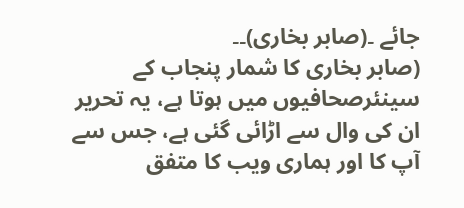جائے ۔(صابر بخاری)۔۔
(صابر بخاری کا شمار پنجاب کے سینئرصحافیوں میں ہوتا ہے، یہ تحریر ان کی وال سے اڑائی گئی ہے، جس سے آپ کا اور ہماری ویب کا متفق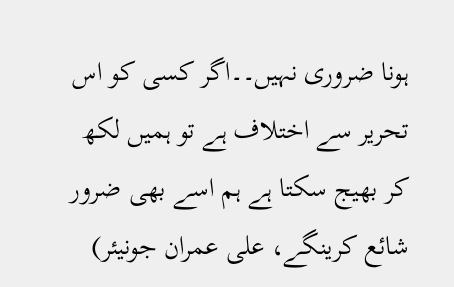ہونا ضروری نہیں۔۔اگر کسی کو اس تحریر سے اختلاف ہے تو ہمیں لکھ کر بھیج سکتا ہے ہم اسے بھی ضرور شائع کرینگے، علی عمران جونیئر)